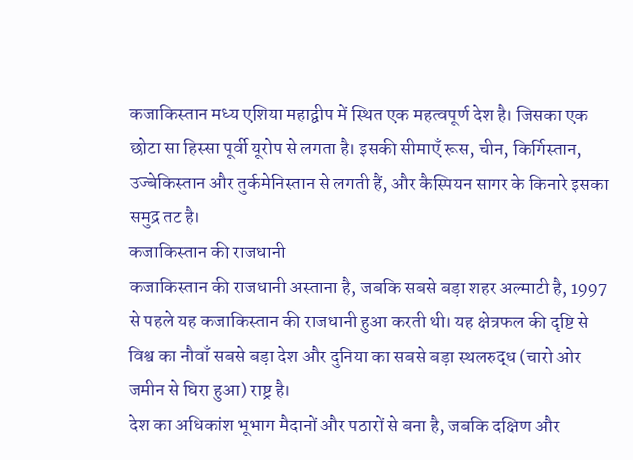कजाकिस्तान मध्य एशिया महाद्वीप में स्थित एक महत्वपूर्ण देश है। जिसका एक छोटा सा हिस्सा पूर्वी यूरोप से लगता है। इसकी सीमाएँ रूस, चीन, किर्गिस्तान, उज्बेकिस्तान और तुर्कमेनिस्तान से लगती हैं, और कैस्पियन सागर के किनारे इसका समुद्र तट है।
कजाकिस्तान की राजधानी
कजाकिस्तान की राजधानी अस्ताना है, जबकि सबसे बड़ा शहर अल्माटी है, 1997 से पहले यह कजाकिस्तान की राजधानी हुआ करती थी। यह क्षेत्रफल की दृष्टि से विश्व का नौवाँ सबसे बड़ा देश और दुनिया का सबसे बड़ा स्थलरुद्ध (चारो ओर जमीन से घिरा हुआ) राष्ट्र है।
देश का अधिकांश भूभाग मैदानों और पठारों से बना है, जबकि दक्षिण और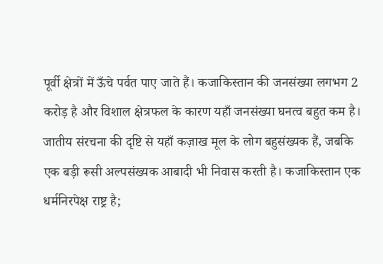पूर्वी क्षेत्रों में ऊँचे पर्वत पाए जाते हैं। कजाकिस्तान की जनसंख्या लगभग 2 करोड़ है और विशाल क्षेत्रफल के कारण यहाँ जनसंख्या घनत्व बहुत कम है।
जातीय संरचना की दृष्टि से यहाँ कज़ाख मूल के लोग बहुसंख्यक हैं, जबकि एक बड़ी रूसी अल्पसंख्यक आबादी भी निवास करती है। कजाकिस्तान एक धर्मनिरपेक्ष राष्ट्र है;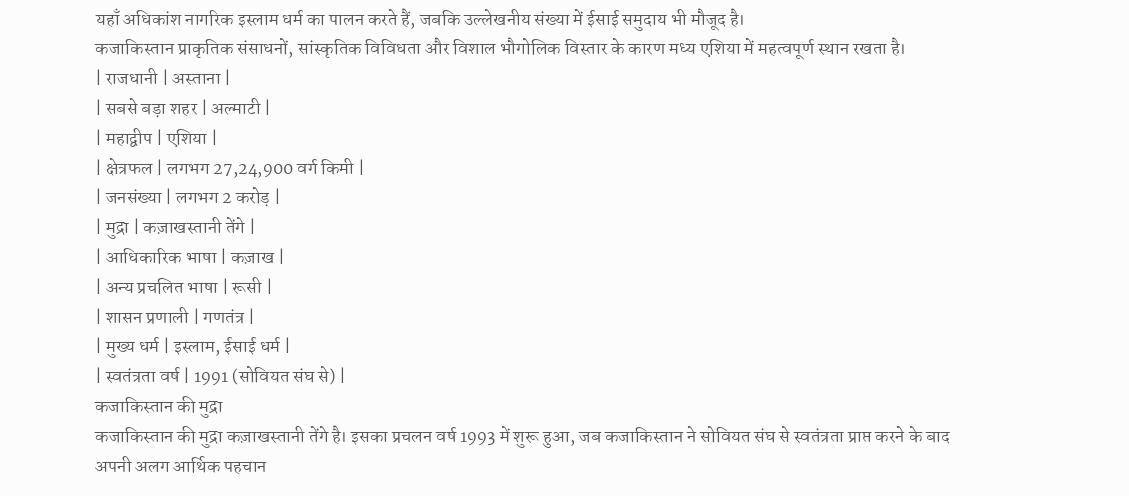यहाँ अधिकांश नागरिक इस्लाम धर्म का पालन करते हैं, जबकि उल्लेखनीय संख्या में ईसाई समुदाय भी मौजूद है।
कजाकिस्तान प्राकृतिक संसाधनों, सांस्कृतिक विविधता और विशाल भौगोलिक विस्तार के कारण मध्य एशिया में महत्वपूर्ण स्थान रखता है।
| राजधानी | अस्ताना |
| सबसे बड़ा शहर | अल्माटी |
| महाद्वीप | एशिया |
| क्षेत्रफल | लगभग 27,24,900 वर्ग किमी |
| जनसंख्या | लगभग 2 करोड़ |
| मुद्रा | कज़ाखस्तानी तेंगे |
| आधिकारिक भाषा | कज़ाख |
| अन्य प्रचलित भाषा | रूसी |
| शासन प्रणाली | गणतंत्र |
| मुख्य धर्म | इस्लाम, ईसाई धर्म |
| स्वतंत्रता वर्ष | 1991 (सोवियत संघ से) |
कजाकिस्तान की मुद्रा
कजाकिस्तान की मुद्रा कज़ाखस्तानी तेंगे है। इसका प्रचलन वर्ष 1993 में शुरू हुआ, जब कजाकिस्तान ने सोवियत संघ से स्वतंत्रता प्राप्त करने के बाद अपनी अलग आर्थिक पहचान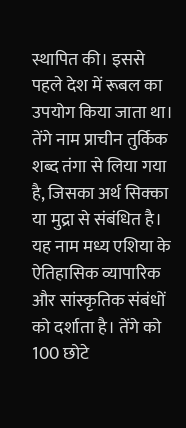स्थापित की। इससे पहले देश में रूबल का उपयोग किया जाता था।
तेंगे नाम प्राचीन तुर्किक शब्द तंगा से लिया गया है, जिसका अर्थ सिक्का या मुद्रा से संबंधित है। यह नाम मध्य एशिया के ऐतिहासिक व्यापारिक और सांस्कृतिक संबंधों को दर्शाता है। तेंगे को 100 छोटे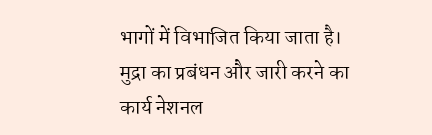भागों में विभाजित किया जाता है।
मुद्रा का प्रबंधन और जारी करने का कार्य नेशनल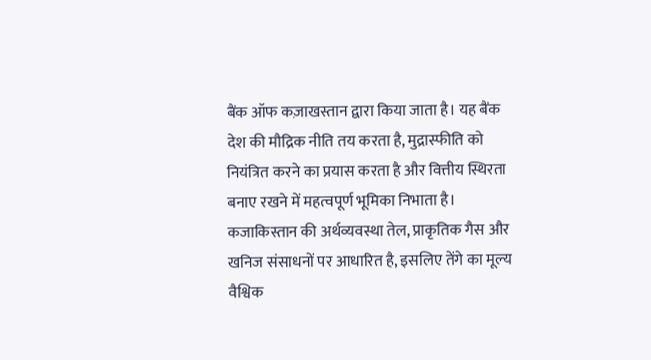बैंक ऑफ कज़ाखस्तान द्वारा किया जाता है। यह बैंक देश की मौद्रिक नीति तय करता है, मुद्रास्फीति को नियंत्रित करने का प्रयास करता है और वित्तीय स्थिरता बनाए रखने में महत्वपूर्ण भूमिका निभाता है।
कजाकिस्तान की अर्थव्यवस्था तेल, प्राकृतिक गैस और खनिज संसाधनों पर आधारित है, इसलिए तेंगे का मूल्य वैश्विक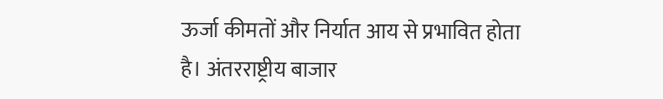ऊर्जा कीमतों और निर्यात आय से प्रभावित होता है। अंतरराष्ट्रीय बाजार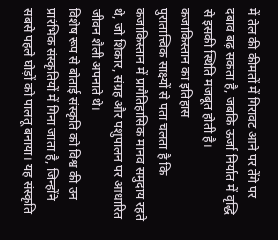में तेल की कीमतों में गिरावट आने पर तेंगे पर दबाव बढ़ सकता है, जबकि ऊर्जा निर्यात में वृद्धि से इसकी स्थिति मजबूत होती है।
कजाकिस्तान का इतिहास
पुरातात्त्विक साक्ष्यों से पता चलता है कि कजाकिस्तान में प्रागैतिहासिक मानव समुदाय रहते थे, जो शिकार, संग्रह और पशुपालन पर आधारित जीवन शैली अपनाते थे।
विशेष रूप से बोताई संस्कृति को विश्व की उन प्रारंभिक संस्कृतियों में गिना जाता है, जिन्होंने सबसे पहले घोड़ों को पालतू बनाया। यह संस्कृति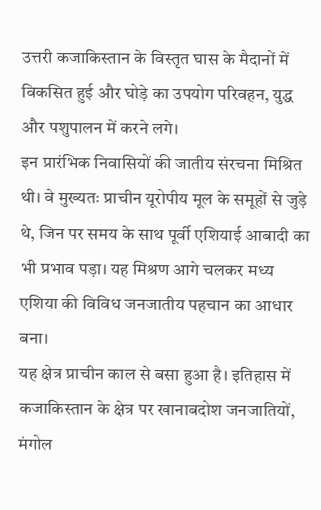उत्तरी कजाकिस्तान के विस्तृत घास के मैदानों में विकसित हुई और घोड़े का उपयोग परिवहन, युद्ध और पशुपालन में करने लगे।
इन प्रारंभिक निवासियों की जातीय संरचना मिश्रित थी। वे मुख्यतः प्राचीन यूरोपीय मूल के समूहों से जुड़े थे, जिन पर समय के साथ पूर्वी एशियाई आबादी का भी प्रभाव पड़ा। यह मिश्रण आगे चलकर मध्य एशिया की विविध जनजातीय पहचान का आधार बना।
यह क्षेत्र प्राचीन काल से बसा हुआ है। इतिहास में कजाकिस्तान के क्षेत्र पर खानाबदोश जनजातियों, मंगोल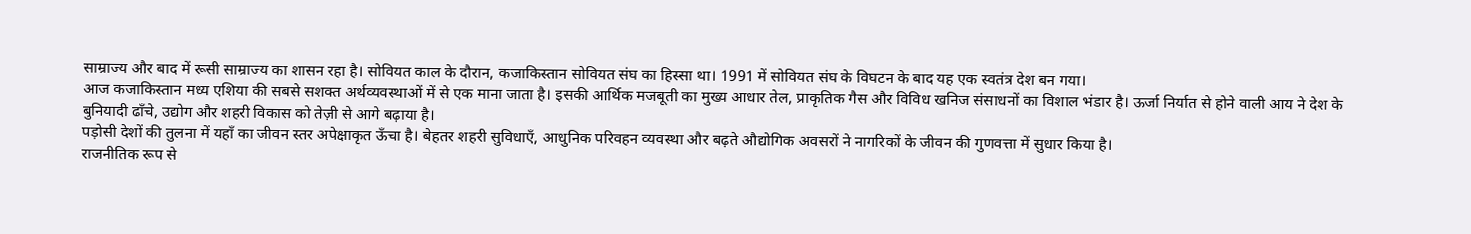साम्राज्य और बाद में रूसी साम्राज्य का शासन रहा है। सोवियत काल के दौरान, कजाकिस्तान सोवियत संघ का हिस्सा था। 1991 में सोवियत संघ के विघटन के बाद यह एक स्वतंत्र देश बन गया।
आज कजाकिस्तान मध्य एशिया की सबसे सशक्त अर्थव्यवस्थाओं में से एक माना जाता है। इसकी आर्थिक मजबूती का मुख्य आधार तेल, प्राकृतिक गैस और विविध खनिज संसाधनों का विशाल भंडार है। ऊर्जा निर्यात से होने वाली आय ने देश के बुनियादी ढाँचे, उद्योग और शहरी विकास को तेज़ी से आगे बढ़ाया है।
पड़ोसी देशों की तुलना में यहाँ का जीवन स्तर अपेक्षाकृत ऊँचा है। बेहतर शहरी सुविधाएँ, आधुनिक परिवहन व्यवस्था और बढ़ते औद्योगिक अवसरों ने नागरिकों के जीवन की गुणवत्ता में सुधार किया है।
राजनीतिक रूप से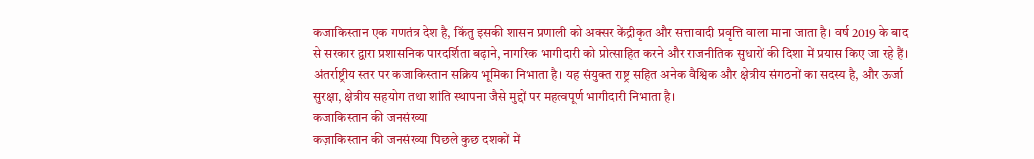कजाकिस्तान एक गणतंत्र देश है, किंतु इसकी शासन प्रणाली को अक्सर केंद्रीकृत और सत्तावादी प्रवृत्ति वाला माना जाता है। वर्ष 2019 के बाद से सरकार द्वारा प्रशासनिक पारदर्शिता बढ़ाने, नागरिक भागीदारी को प्रोत्साहित करने और राजनीतिक सुधारों की दिशा में प्रयास किए जा रहे हैं।
अंतर्राष्ट्रीय स्तर पर कजाकिस्तान सक्रिय भूमिका निभाता है। यह संयुक्त राष्ट्र सहित अनेक वैश्विक और क्षेत्रीय संगठनों का सदस्य है, और ऊर्जा सुरक्षा, क्षेत्रीय सहयोग तथा शांति स्थापना जैसे मुद्दों पर महत्वपूर्ण भागीदारी निभाता है।
कजाकिस्तान की जनसंख्या
कज़ाकिस्तान की जनसंख्या पिछले कुछ दशकों में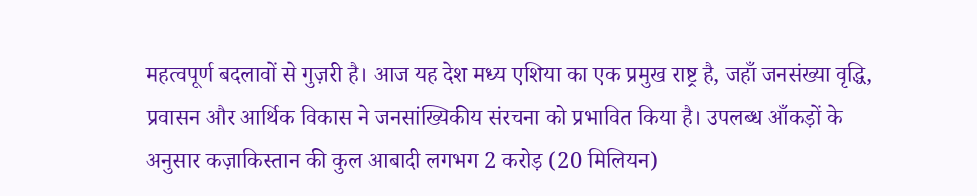महत्वपूर्ण बदलावों से गुज़री है। आज यह देश मध्य एशिया का एक प्रमुख राष्ट्र है, जहाँ जनसंख्या वृद्धि, प्रवासन और आर्थिक विकास ने जनसांख्यिकीय संरचना को प्रभावित किया है। उपलब्ध आँकड़ों के अनुसार कज़ाकिस्तान की कुल आबादी लगभग 2 करोड़ (20 मिलियन)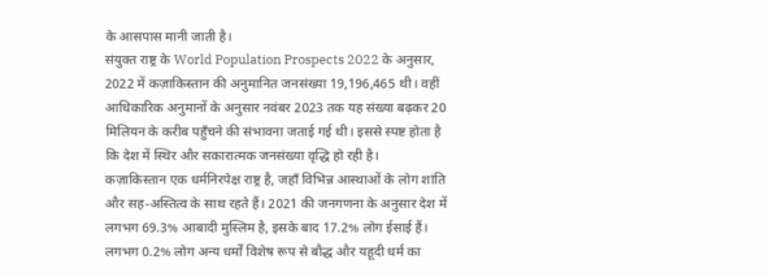के आसपास मानी जाती है।
संयुक्त राष्ट्र के World Population Prospects 2022 के अनुसार, 2022 में कज़ाकिस्तान की अनुमानित जनसंख्या 19,196,465 थी। वहीं आधिकारिक अनुमानों के अनुसार नवंबर 2023 तक यह संख्या बढ़कर 20 मिलियन के करीब पहुँचने की संभावना जताई गई थी। इससे स्पष्ट होता है कि देश में स्थिर और सकारात्मक जनसंख्या वृद्धि हो रही है।
कज़ाकिस्तान एक धर्मनिरपेक्ष राष्ट्र है, जहाँ विभिन्न आस्थाओं के लोग शांति और सह-अस्तित्व के साथ रहते हैं। 2021 की जनगणना के अनुसार देश में लगभग 69.3% आबादी मुस्लिम है, इसके बाद 17.2% लोग ईसाई हैं। लगभग 0.2% लोग अन्य धर्मों विशेष रूप से बौद्ध और यहूदी धर्म का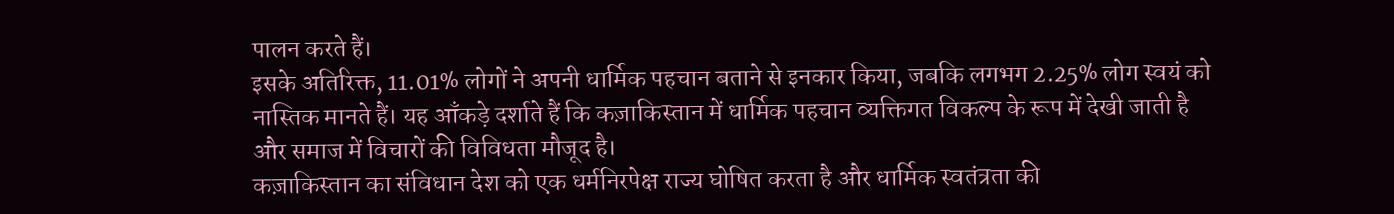पालन करते हैं।
इसके अतिरिक्त, 11.01% लोगों ने अपनी धार्मिक पहचान बताने से इनकार किया, जबकि लगभग 2.25% लोग स्वयं को नास्तिक मानते हैं। यह आँकड़े दर्शाते हैं कि कज़ाकिस्तान में धार्मिक पहचान व्यक्तिगत विकल्प के रूप में देखी जाती है और समाज में विचारों की विविधता मौजूद है।
कज़ाकिस्तान का संविधान देश को एक धर्मनिरपेक्ष राज्य घोषित करता है और धार्मिक स्वतंत्रता की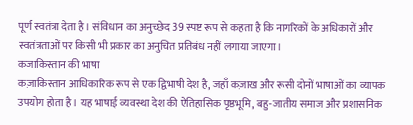पूर्ण स्वतंत्रा देता है। संविधान का अनुच्छेद 39 स्पष्ट रूप से कहता है कि नागरिकों के अधिकारों और स्वतंत्रताओं पर किसी भी प्रकार का अनुचित प्रतिबंध नहीं लगाया जाएगा।
कजाकिस्तान की भाषा
कज़ाकिस्तान आधिकारिक रूप से एक द्विभाषी देश है, जहाँ कज़ाख और रूसी दोनों भाषाओं का व्यापक उपयोग होता है। यह भाषाई व्यवस्था देश की ऐतिहासिक पृष्ठभूमि, बहु-जातीय समाज और प्रशासनिक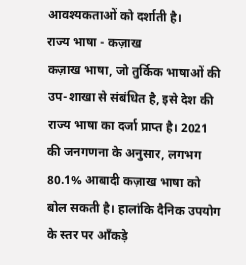आवश्यकताओं को दर्शाती है।
राज्य भाषा - कज़ाख
कज़ाख भाषा, जो तुर्किक भाषाओं की उप-शाखा से संबंधित है, इसे देश की राज्य भाषा का दर्जा प्राप्त है। 2021 की जनगणना के अनुसार, लगभग 80.1% आबादी कज़ाख भाषा को बोल सकती है। हालांकि दैनिक उपयोग के स्तर पर आँकड़े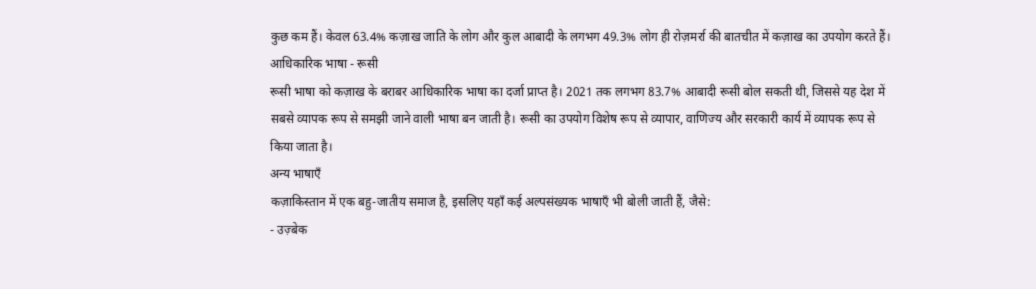कुछ कम हैं। केवल 63.4% कज़ाख जाति के लोग और कुल आबादी के लगभग 49.3% लोग ही रोज़मर्रा की बातचीत में कज़ाख का उपयोग करते हैं।
आधिकारिक भाषा - रूसी
रूसी भाषा को कज़ाख के बराबर आधिकारिक भाषा का दर्जा प्राप्त है। 2021 तक लगभग 83.7% आबादी रूसी बोल सकती थी, जिससे यह देश में सबसे व्यापक रूप से समझी जाने वाली भाषा बन जाती है। रूसी का उपयोग विशेष रूप से व्यापार, वाणिज्य और सरकारी कार्य में व्यापक रूप से किया जाता है।
अन्य भाषाएँ
कज़ाकिस्तान में एक बहु-जातीय समाज है, इसलिए यहाँ कई अल्पसंख्यक भाषाएँ भी बोली जाती हैं, जैसे:
- उज़्बेक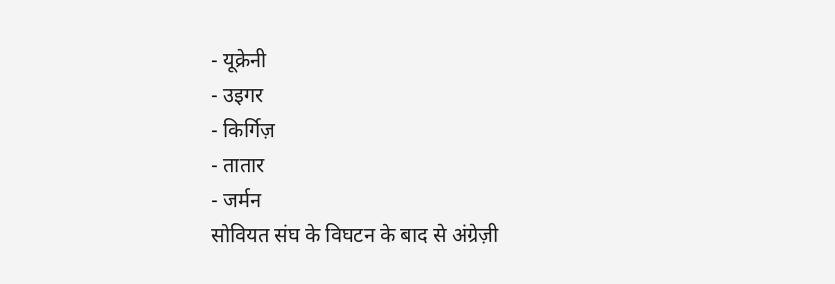- यूक्रेनी
- उइगर
- किर्गिज़
- तातार
- जर्मन
सोवियत संघ के विघटन के बाद से अंग्रेज़ी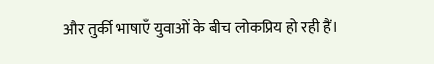और तुर्की भाषाएँ युवाओं के बीच लोकप्रिय हो रही हैं।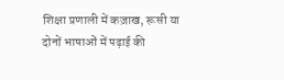शिक्षा प्रणाली में कज़ाख, रूसी या दोनों भाषाओं में पढ़ाई की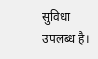सुविधा उपलब्ध है।